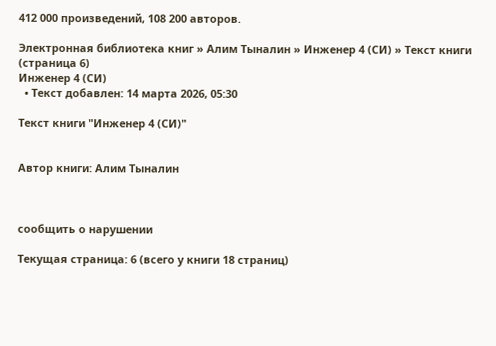412 000 произведений, 108 200 авторов.

Электронная библиотека книг » Алим Тыналин » Инженер 4 (СИ) » Текст книги (страница 6)
Инженер 4 (СИ)
  • Текст добавлен: 14 марта 2026, 05:30

Текст книги "Инженер 4 (СИ)"


Автор книги: Алим Тыналин



сообщить о нарушении

Текущая страница: 6 (всего у книги 18 страниц)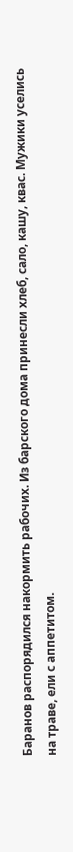Баранов распорядился накормить рабочих. Из барского дома принесли хлеб, сало, кашу, квас. Мужики уселись на траве, ели с аппетитом.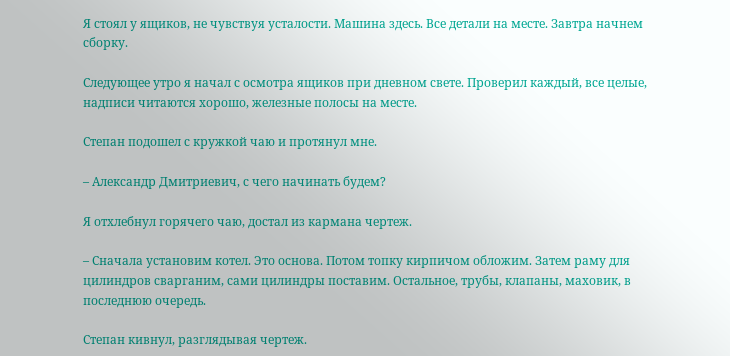Я стоял у ящиков, не чувствуя усталости. Машина здесь. Все детали на месте. Завтра начнем сборку.

Следующее утро я начал с осмотра ящиков при дневном свете. Проверил каждый, все целые, надписи читаются хорошо, железные полосы на месте.

Степан подошел с кружкой чаю и протянул мне.

– Александр Дмитриевич, с чего начинать будем?

Я отхлебнул горячего чаю, достал из кармана чертеж.

– Сначала установим котел. Это основа. Потом топку кирпичом обложим. Затем раму для цилиндров сварганим, сами цилиндры поставим. Остальное, трубы, клапаны, маховик, в последнюю очередь.

Степан кивнул, разглядывая чертеж.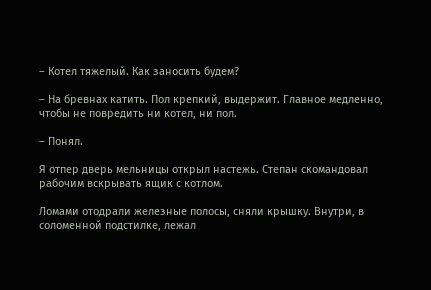– Котел тяжелый. Как заносить будем?

– На бревнах катить. Пол крепкий, выдержит. Главное медленно, чтобы не повредить ни котел, ни пол.

– Понял.

Я отпер дверь мельницы открыл настежь. Степан скомандовал рабочим вскрывать ящик с котлом.

Ломами отодрали железные полосы, сняли крышку. Внутри, в соломенной подстилке, лежал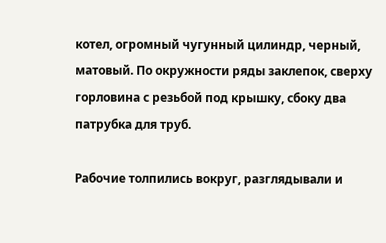котел, огромный чугунный цилиндр, черный, матовый. По окружности ряды заклепок, сверху горловина с резьбой под крышку, сбоку два патрубка для труб.

Рабочие толпились вокруг, разглядывали и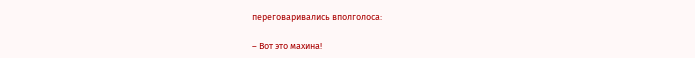переговаривались вполголоса:

– Вот это махина!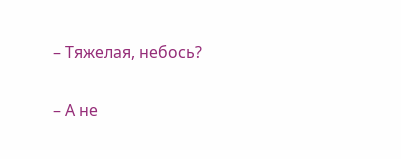– Тяжелая, небось?

– А не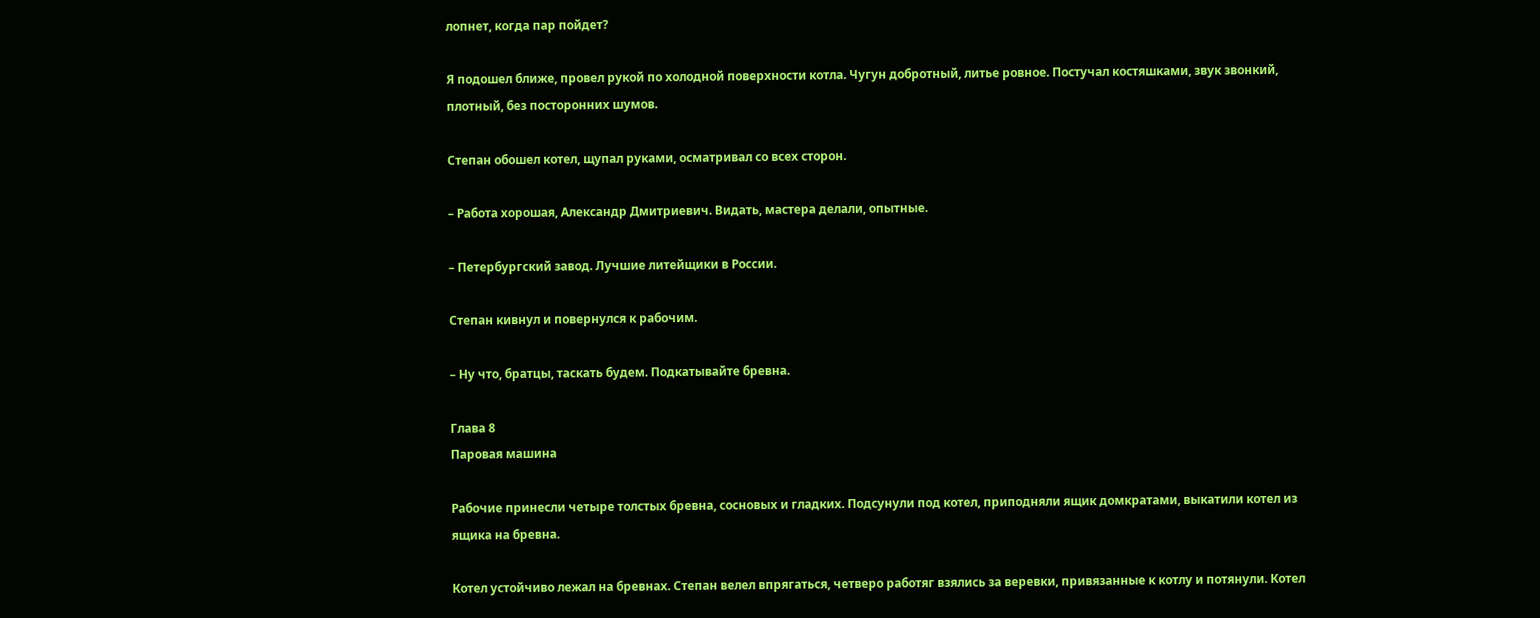лопнет, когда пар пойдет?

Я подошел ближе, провел рукой по холодной поверхности котла. Чугун добротный, литье ровное. Постучал костяшками, звук звонкий, плотный, без посторонних шумов.

Степан обошел котел, щупал руками, осматривал со всех сторон.

– Работа хорошая, Александр Дмитриевич. Видать, мастера делали, опытные.

– Петербургский завод. Лучшие литейщики в России.

Степан кивнул и повернулся к рабочим.

– Ну что, братцы, таскать будем. Подкатывайте бревна.

Глава 8
Паровая машина

Рабочие принесли четыре толстых бревна, сосновых и гладких. Подсунули под котел, приподняли ящик домкратами, выкатили котел из ящика на бревна.

Котел устойчиво лежал на бревнах. Степан велел впрягаться, четверо работяг взялись за веревки, привязанные к котлу и потянули. Котел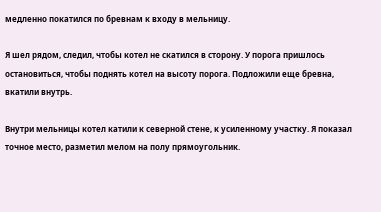медленно покатился по бревнам к входу в мельницу.

Я шел рядом, следил, чтобы котел не скатился в сторону. У порога пришлось остановиться, чтобы поднять котел на высоту порога. Подложили еще бревна, вкатили внутрь.

Внутри мельницы котел катили к северной стене, к усиленному участку. Я показал точное место, разметил мелом на полу прямоугольник.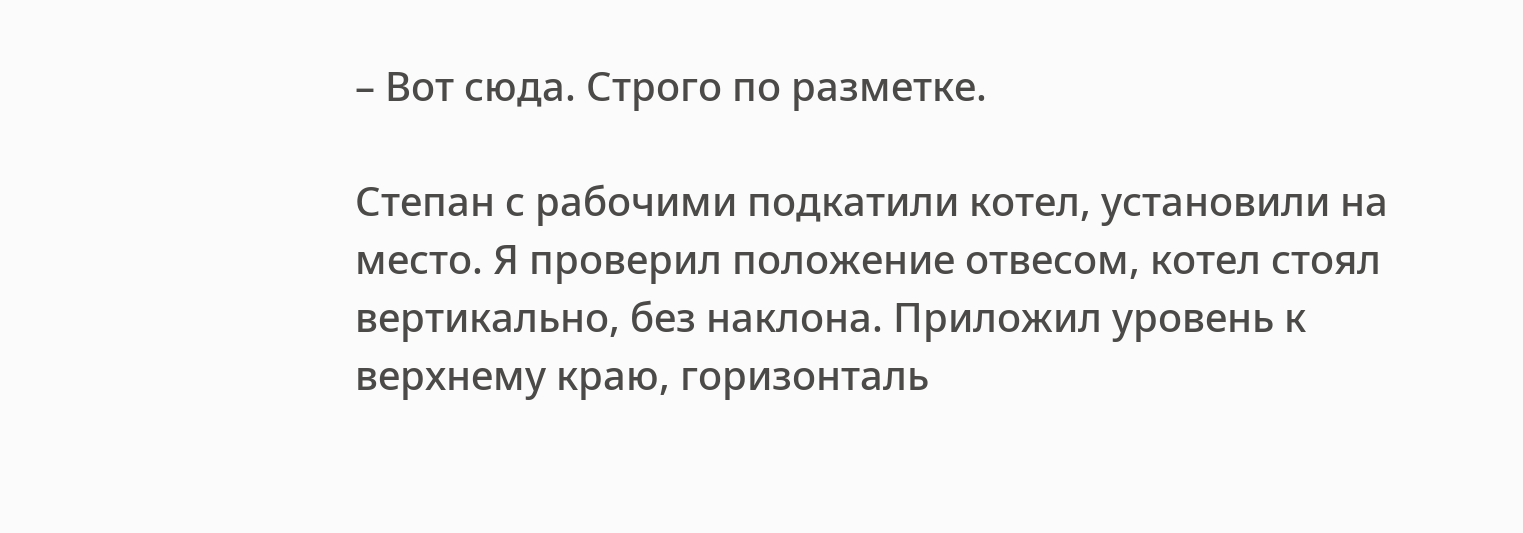– Вот сюда. Строго по разметке.

Степан с рабочими подкатили котел, установили на место. Я проверил положение отвесом, котел стоял вертикально, без наклона. Приложил уровень к верхнему краю, горизонталь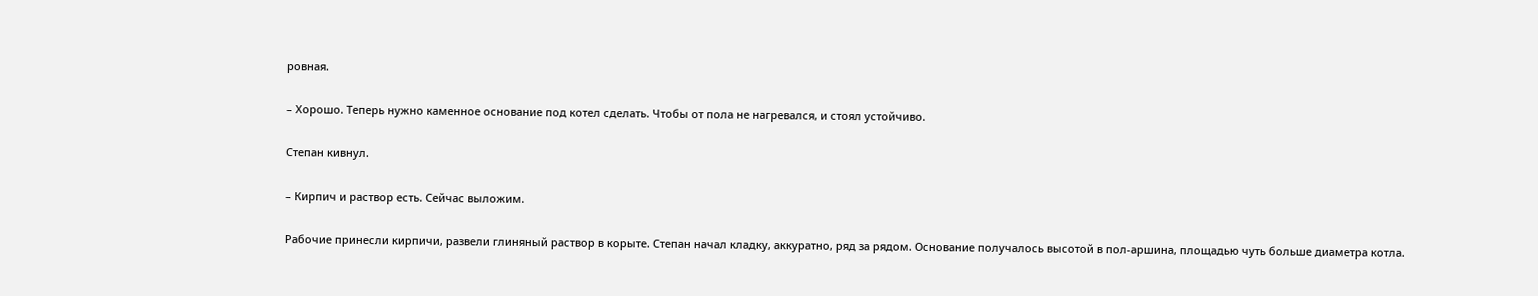ровная.

– Хорошо. Теперь нужно каменное основание под котел сделать. Чтобы от пола не нагревался, и стоял устойчиво.

Степан кивнул.

– Кирпич и раствор есть. Сейчас выложим.

Рабочие принесли кирпичи, развели глиняный раствор в корыте. Степан начал кладку, аккуратно, ряд за рядом. Основание получалось высотой в пол-аршина, площадью чуть больше диаметра котла.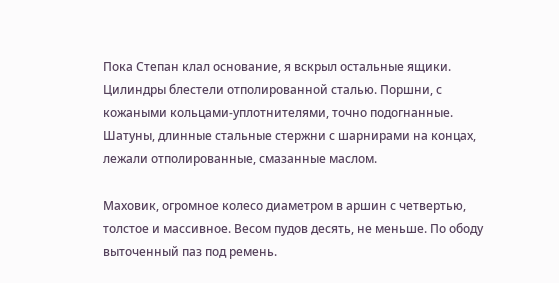Пока Степан клал основание, я вскрыл остальные ящики. Цилиндры блестели отполированной сталью. Поршни, с кожаными кольцами-уплотнителями, точно подогнанные. Шатуны, длинные стальные стержни с шарнирами на концах, лежали отполированные, смазанные маслом.

Маховик, огромное колесо диаметром в аршин с четвертью, толстое и массивное. Весом пудов десять, не меньше. По ободу выточенный паз под ремень.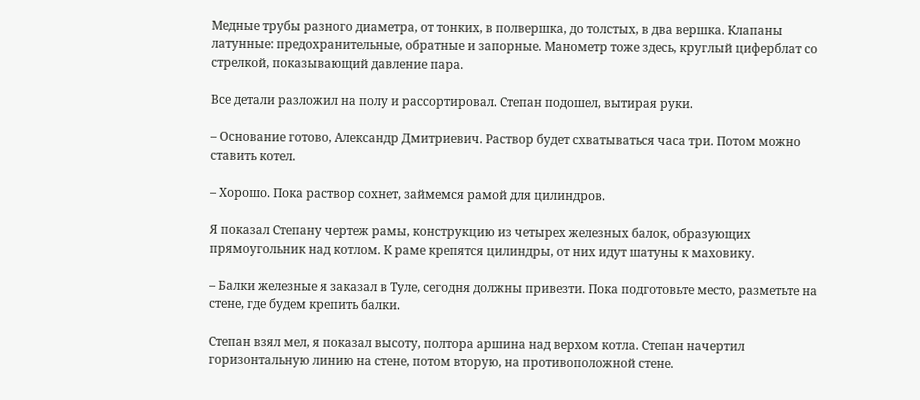Медные трубы разного диаметра, от тонких, в полвершка, до толстых, в два вершка. Клапаны латунные: предохранительные, обратные и запорные. Манометр тоже здесь, круглый циферблат со стрелкой, показывающий давление пара.

Все детали разложил на полу и рассортировал. Степан подошел, вытирая руки.

– Основание готово, Александр Дмитриевич. Раствор будет схватываться часа три. Потом можно ставить котел.

– Хорошо. Пока раствор сохнет, займемся рамой для цилиндров.

Я показал Степану чертеж рамы, конструкцию из четырех железных балок, образующих прямоугольник над котлом. К раме крепятся цилиндры, от них идут шатуны к маховику.

– Балки железные я заказал в Туле, сегодня должны привезти. Пока подготовьте место, разметьте на стене, где будем крепить балки.

Степан взял мел, я показал высоту, полтора аршина над верхом котла. Степан начертил горизонтальную линию на стене, потом вторую, на противоположной стене.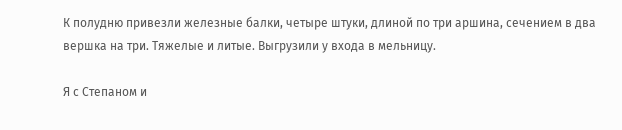К полудню привезли железные балки, четыре штуки, длиной по три аршина, сечением в два вершка на три. Тяжелые и литые. Выгрузили у входа в мельницу.

Я с Степаном и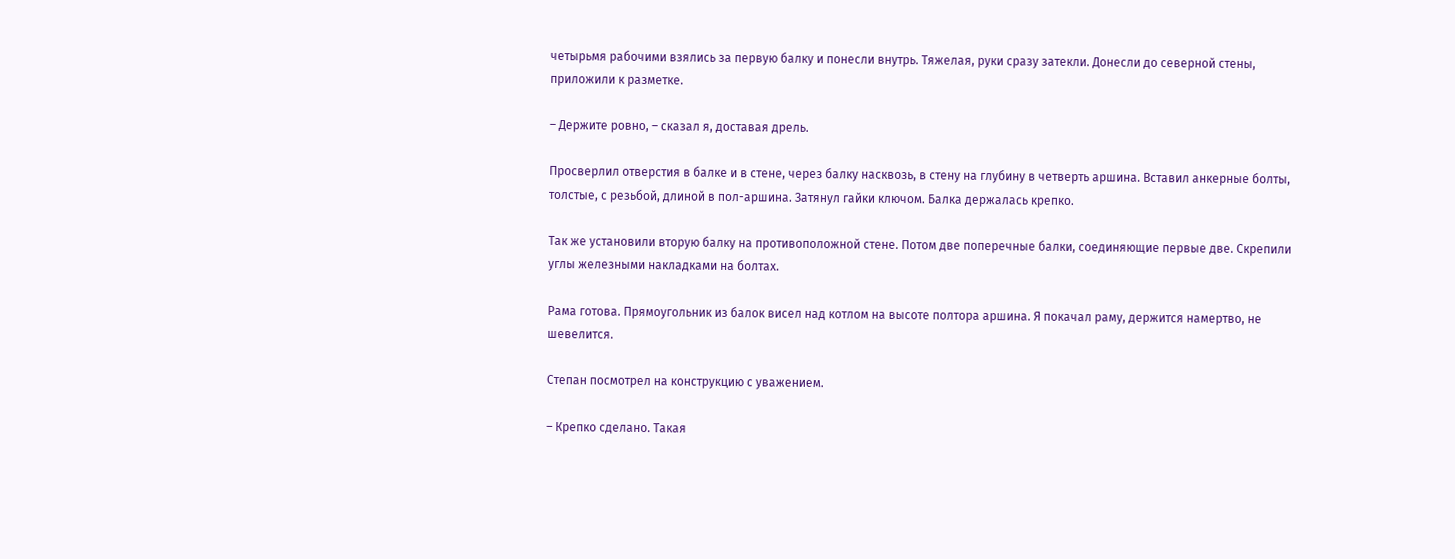четырьмя рабочими взялись за первую балку и понесли внутрь. Тяжелая, руки сразу затекли. Донесли до северной стены, приложили к разметке.

– Держите ровно, – сказал я, доставая дрель.

Просверлил отверстия в балке и в стене, через балку насквозь, в стену на глубину в четверть аршина. Вставил анкерные болты, толстые, с резьбой, длиной в пол-аршина. Затянул гайки ключом. Балка держалась крепко.

Так же установили вторую балку на противоположной стене. Потом две поперечные балки, соединяющие первые две. Скрепили углы железными накладками на болтах.

Рама готова. Прямоугольник из балок висел над котлом на высоте полтора аршина. Я покачал раму, держится намертво, не шевелится.

Степан посмотрел на конструкцию с уважением.

– Крепко сделано. Такая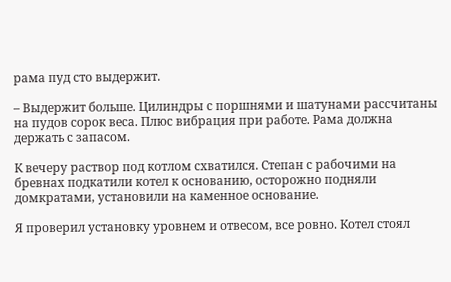рама пуд сто выдержит.

– Выдержит больше. Цилиндры с поршнями и шатунами рассчитаны на пудов сорок веса. Плюс вибрация при работе. Рама должна держать с запасом.

К вечеру раствор под котлом схватился. Степан с рабочими на бревнах подкатили котел к основанию, осторожно подняли домкратами, установили на каменное основание.

Я проверил установку уровнем и отвесом, все ровно. Котел стоял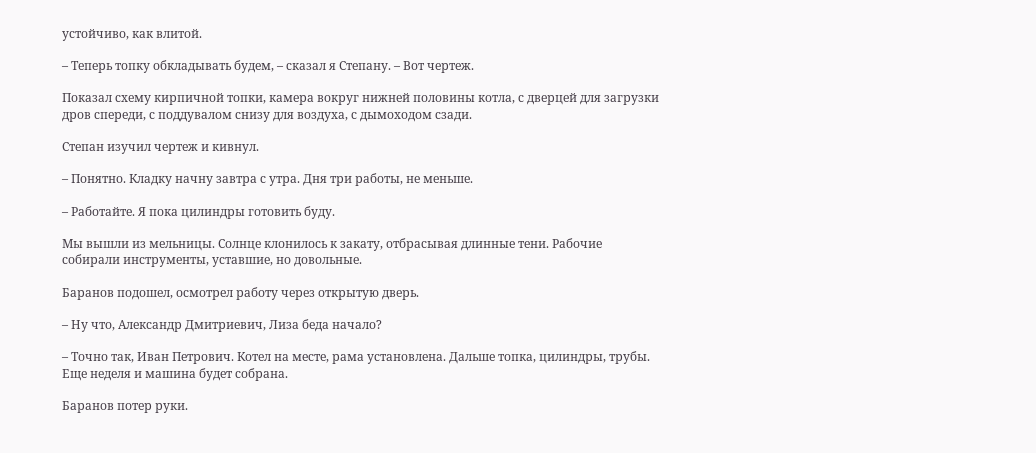устойчиво, как влитой.

– Теперь топку обкладывать будем, – сказал я Степану. – Вот чертеж.

Показал схему кирпичной топки, камера вокруг нижней половины котла, с дверцей для загрузки дров спереди, с поддувалом снизу для воздуха, с дымоходом сзади.

Степан изучил чертеж и кивнул.

– Понятно. Кладку начну завтра с утра. Дня три работы, не меньше.

– Работайте. Я пока цилиндры готовить буду.

Мы вышли из мельницы. Солнце клонилось к закату, отбрасывая длинные тени. Рабочие собирали инструменты, уставшие, но довольные.

Баранов подошел, осмотрел работу через открытую дверь.

– Ну что, Александр Дмитриевич, Лиза беда начало?

– Точно так, Иван Петрович. Котел на месте, рама установлена. Дальше топка, цилиндры, трубы. Еще неделя и машина будет собрана.

Баранов потер руки.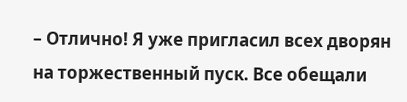– Отлично! Я уже пригласил всех дворян на торжественный пуск. Все обещали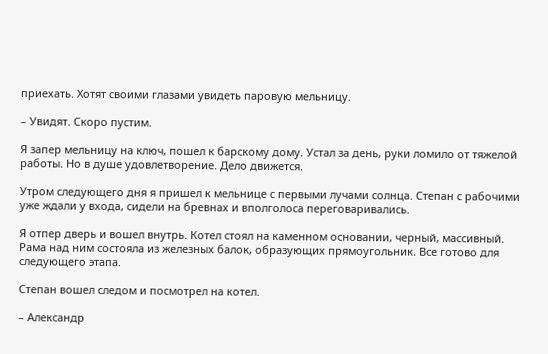приехать. Хотят своими глазами увидеть паровую мельницу.

– Увидят. Скоро пустим.

Я запер мельницу на ключ, пошел к барскому дому. Устал за день, руки ломило от тяжелой работы. Но в душе удовлетворение. Дело движется.

Утром следующего дня я пришел к мельнице с первыми лучами солнца. Степан с рабочими уже ждали у входа, сидели на бревнах и вполголоса переговаривались.

Я отпер дверь и вошел внутрь. Котел стоял на каменном основании, черный, массивный. Рама над ним состояла из железных балок, образующих прямоугольник. Все готово для следующего этапа.

Степан вошел следом и посмотрел на котел.

– Александр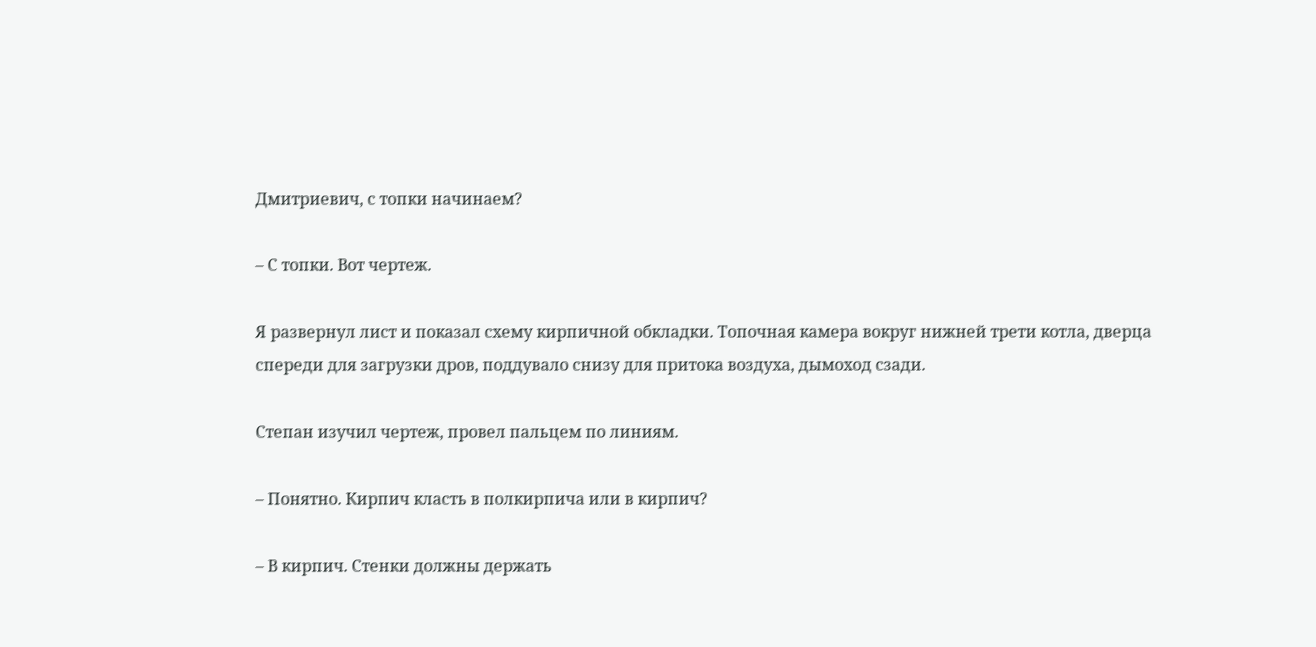Дмитриевич, с топки начинаем?

– С топки. Вот чертеж.

Я развернул лист и показал схему кирпичной обкладки. Топочная камера вокруг нижней трети котла, дверца спереди для загрузки дров, поддувало снизу для притока воздуха, дымоход сзади.

Степан изучил чертеж, провел пальцем по линиям.

– Понятно. Кирпич класть в полкирпича или в кирпич?

– В кирпич. Стенки должны держать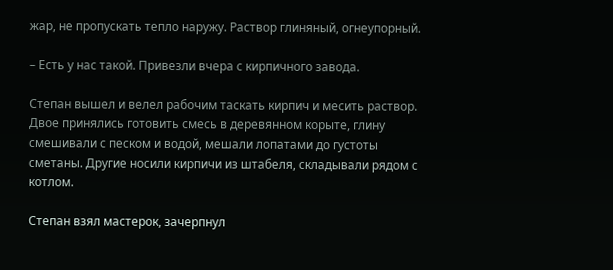жар, не пропускать тепло наружу. Раствор глиняный, огнеупорный.

– Есть у нас такой. Привезли вчера с кирпичного завода.

Степан вышел и велел рабочим таскать кирпич и месить раствор. Двое принялись готовить смесь в деревянном корыте, глину смешивали с песком и водой, мешали лопатами до густоты сметаны. Другие носили кирпичи из штабеля, складывали рядом с котлом.

Степан взял мастерок, зачерпнул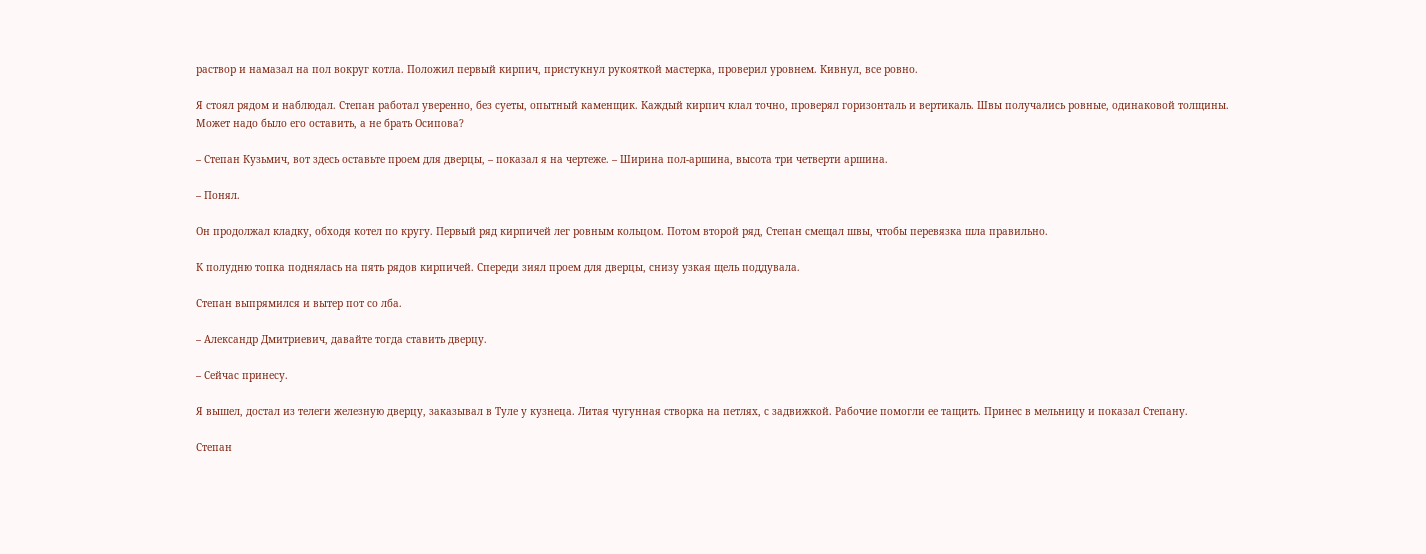раствор и намазал на пол вокруг котла. Положил первый кирпич, пристукнул рукояткой мастерка, проверил уровнем. Кивнул, все ровно.

Я стоял рядом и наблюдал. Степан работал уверенно, без суеты, опытный каменщик. Каждый кирпич клал точно, проверял горизонталь и вертикаль. Швы получались ровные, одинаковой толщины. Может надо было его оставить, а не брать Осипова?

– Степан Кузьмич, вот здесь оставьте проем для дверцы, – показал я на чертеже. – Ширина пол-аршина, высота три четверти аршина.

– Понял.

Он продолжал кладку, обходя котел по кругу. Первый ряд кирпичей лег ровным кольцом. Потом второй ряд, Степан смещал швы, чтобы перевязка шла правильно.

К полудню топка поднялась на пять рядов кирпичей. Спереди зиял проем для дверцы, снизу узкая щель поддувала.

Степан выпрямился и вытер пот со лба.

– Александр Дмитриевич, давайте тогда ставить дверцу.

– Сейчас принесу.

Я вышел, достал из телеги железную дверцу, заказывал в Туле у кузнеца. Литая чугунная створка на петлях, с задвижкой. Рабочие помогли ее тащить. Принес в мельницу и показал Степану.

Степан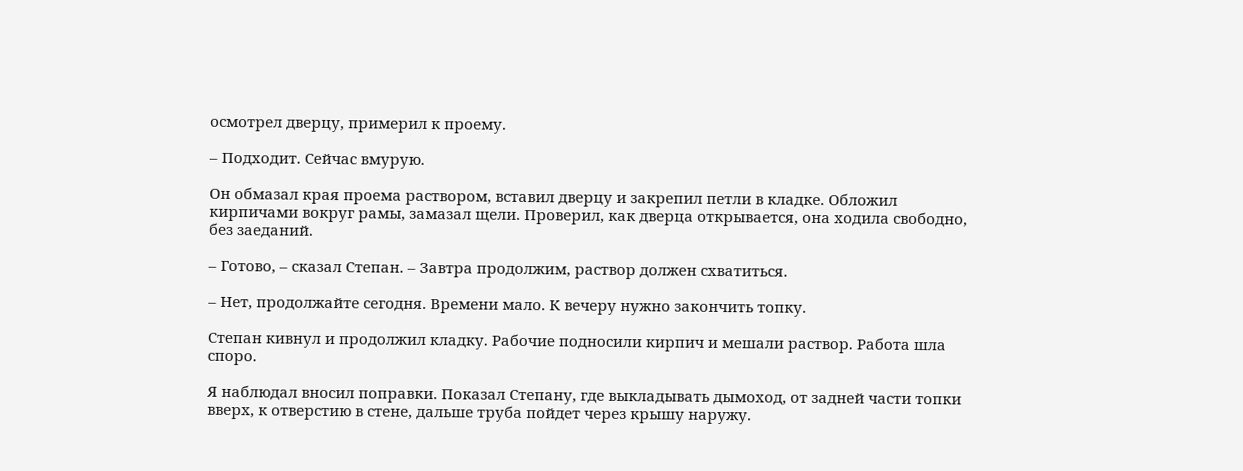осмотрел дверцу, примерил к проему.

– Подходит. Сейчас вмурую.

Он обмазал края проема раствором, вставил дверцу и закрепил петли в кладке. Обложил кирпичами вокруг рамы, замазал щели. Проверил, как дверца открывается, она ходила свободно, без заеданий.

– Готово, – сказал Степан. – Завтра продолжим, раствор должен схватиться.

– Нет, продолжайте сегодня. Времени мало. К вечеру нужно закончить топку.

Степан кивнул и продолжил кладку. Рабочие подносили кирпич и мешали раствор. Работа шла споро.

Я наблюдал вносил поправки. Показал Степану, где выкладывать дымоход, от задней части топки вверх, к отверстию в стене, дальше труба пойдет через крышу наружу.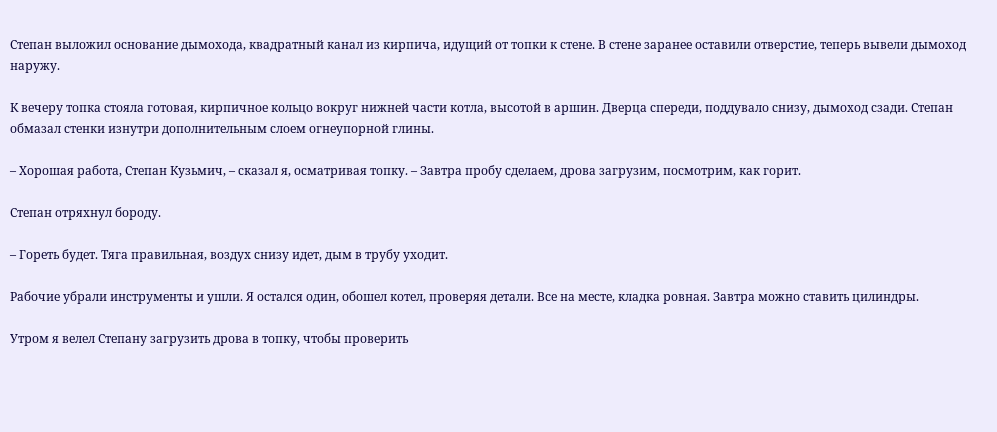Степан выложил основание дымохода, квадратный канал из кирпича, идущий от топки к стене. В стене заранее оставили отверстие, теперь вывели дымоход наружу.

К вечеру топка стояла готовая, кирпичное кольцо вокруг нижней части котла, высотой в аршин. Дверца спереди, поддувало снизу, дымоход сзади. Степан обмазал стенки изнутри дополнительным слоем огнеупорной глины.

– Хорошая работа, Степан Кузьмич, – сказал я, осматривая топку. – Завтра пробу сделаем, дрова загрузим, посмотрим, как горит.

Степан отряхнул бороду.

– Гореть будет. Тяга правильная, воздух снизу идет, дым в трубу уходит.

Рабочие убрали инструменты и ушли. Я остался один, обошел котел, проверяя детали. Все на месте, кладка ровная. Завтра можно ставить цилиндры.

Утром я велел Степану загрузить дрова в топку, чтобы проверить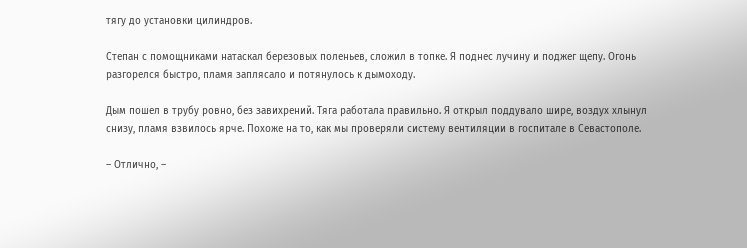тягу до установки цилиндров.

Степан с помощниками натаскал березовых поленьев, сложил в топке. Я поднес лучину и поджег щепу. Огонь разгорелся быстро, пламя заплясало и потянулось к дымоходу.

Дым пошел в трубу ровно, без завихрений. Тяга работала правильно. Я открыл поддувало шире, воздух хлынул снизу, пламя взвилось ярче. Похоже на то, как мы проверяли систему вентиляции в госпитале в Севастополе.

– Отлично, –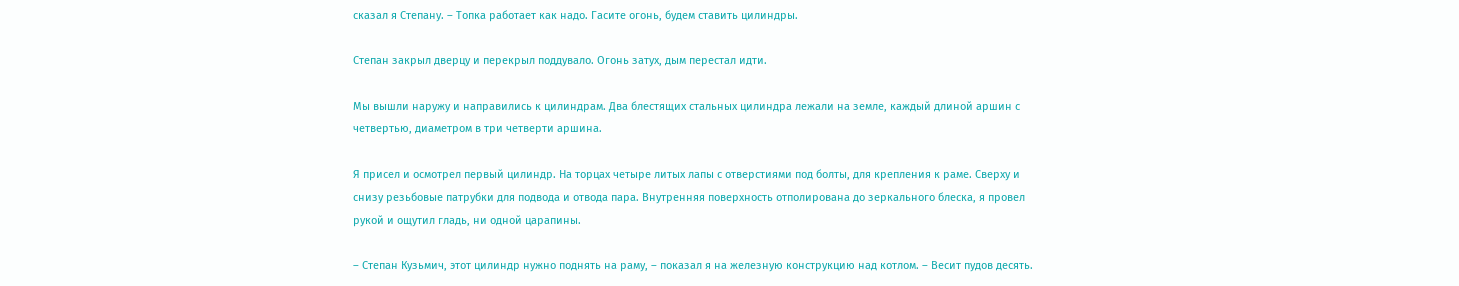сказал я Степану. – Топка работает как надо. Гасите огонь, будем ставить цилиндры.

Степан закрыл дверцу и перекрыл поддувало. Огонь затух, дым перестал идти.

Мы вышли наружу и направились к цилиндрам. Два блестящих стальных цилиндра лежали на земле, каждый длиной аршин с четвертью, диаметром в три четверти аршина.

Я присел и осмотрел первый цилиндр. На торцах четыре литых лапы с отверстиями под болты, для крепления к раме. Сверху и снизу резьбовые патрубки для подвода и отвода пара. Внутренняя поверхность отполирована до зеркального блеска, я провел рукой и ощутил гладь, ни одной царапины.

– Степан Кузьмич, этот цилиндр нужно поднять на раму, – показал я на железную конструкцию над котлом. – Весит пудов десять.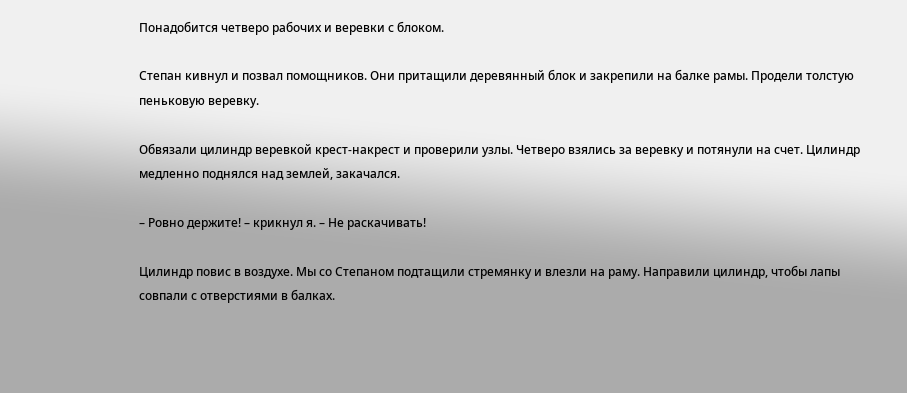Понадобится четверо рабочих и веревки с блоком.

Степан кивнул и позвал помощников. Они притащили деревянный блок и закрепили на балке рамы. Продели толстую пеньковую веревку.

Обвязали цилиндр веревкой крест-накрест и проверили узлы. Четверо взялись за веревку и потянули на счет. Цилиндр медленно поднялся над землей, закачался.

– Ровно держите! – крикнул я. – Не раскачивать!

Цилиндр повис в воздухе. Мы со Степаном подтащили стремянку и влезли на раму. Направили цилиндр, чтобы лапы совпали с отверстиями в балках.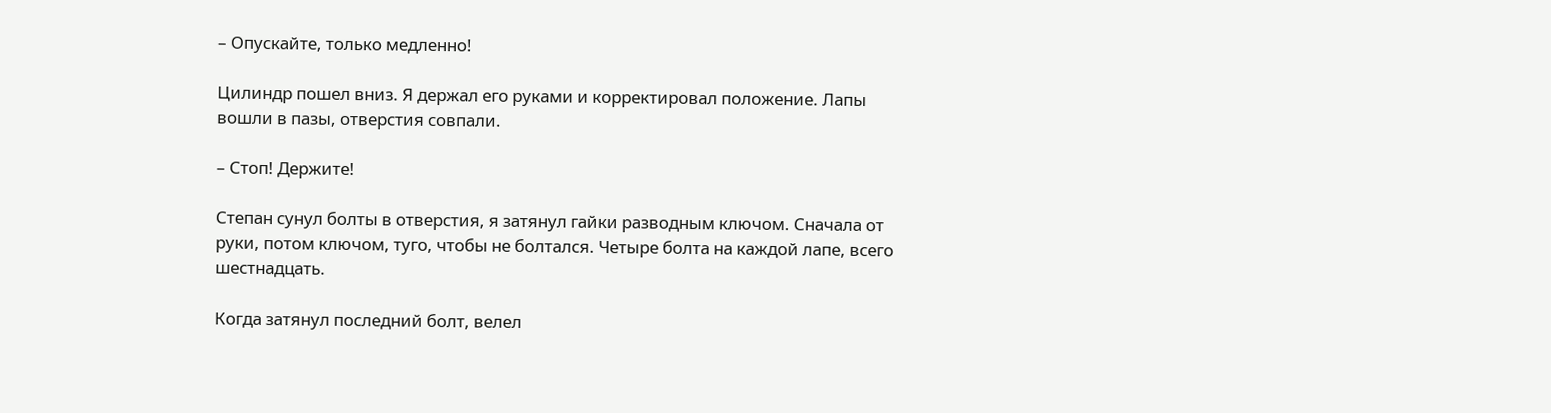– Опускайте, только медленно!

Цилиндр пошел вниз. Я держал его руками и корректировал положение. Лапы вошли в пазы, отверстия совпали.

– Стоп! Держите!

Степан сунул болты в отверстия, я затянул гайки разводным ключом. Сначала от руки, потом ключом, туго, чтобы не болтался. Четыре болта на каждой лапе, всего шестнадцать.

Когда затянул последний болт, велел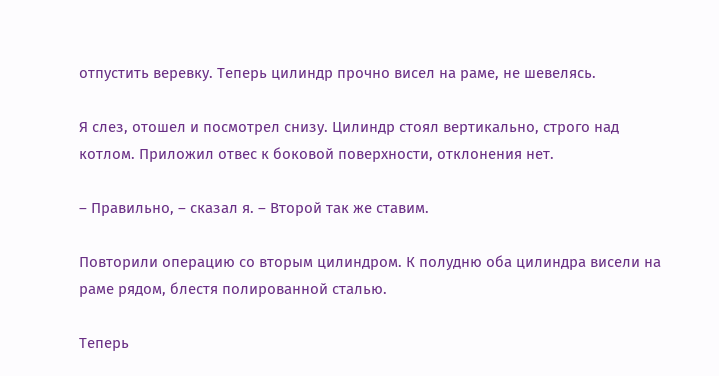отпустить веревку. Теперь цилиндр прочно висел на раме, не шевелясь.

Я слез, отошел и посмотрел снизу. Цилиндр стоял вертикально, строго над котлом. Приложил отвес к боковой поверхности, отклонения нет.

– Правильно, – сказал я. – Второй так же ставим.

Повторили операцию со вторым цилиндром. К полудню оба цилиндра висели на раме рядом, блестя полированной сталью.

Теперь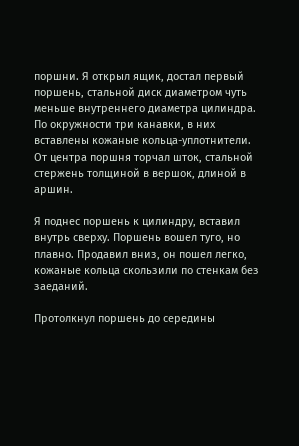поршни. Я открыл ящик, достал первый поршень, стальной диск диаметром чуть меньше внутреннего диаметра цилиндра. По окружности три канавки, в них вставлены кожаные кольца-уплотнители. От центра поршня торчал шток, стальной стержень толщиной в вершок, длиной в аршин.

Я поднес поршень к цилиндру, вставил внутрь сверху. Поршень вошел туго, но плавно. Продавил вниз, он пошел легко, кожаные кольца скользили по стенкам без заеданий.

Протолкнул поршень до середины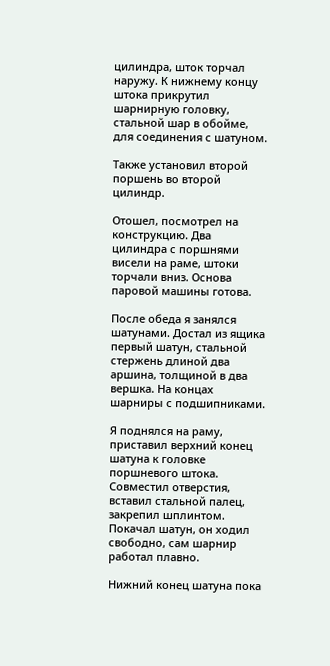цилиндра, шток торчал наружу. К нижнему концу штока прикрутил шарнирную головку, стальной шар в обойме, для соединения с шатуном.

Также установил второй поршень во второй цилиндр.

Отошел, посмотрел на конструкцию. Два цилиндра с поршнями висели на раме, штоки торчали вниз. Основа паровой машины готова.

После обеда я занялся шатунами. Достал из ящика первый шатун, стальной стержень длиной два аршина, толщиной в два вершка. На концах шарниры с подшипниками.

Я поднялся на раму, приставил верхний конец шатуна к головке поршневого штока. Совместил отверстия, вставил стальной палец, закрепил шплинтом. Покачал шатун, он ходил свободно, сам шарнир работал плавно.

Нижний конец шатуна пока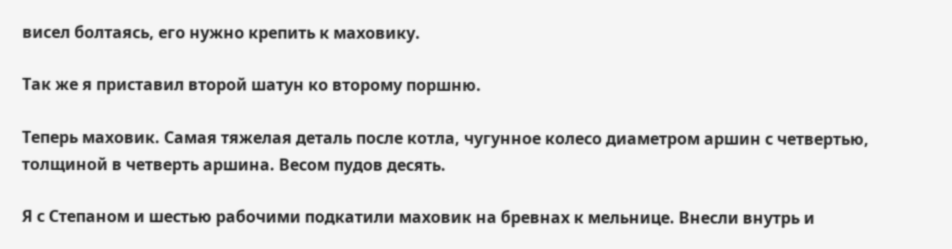висел болтаясь, его нужно крепить к маховику.

Так же я приставил второй шатун ко второму поршню.

Теперь маховик. Самая тяжелая деталь после котла, чугунное колесо диаметром аршин с четвертью, толщиной в четверть аршина. Весом пудов десять.

Я с Степаном и шестью рабочими подкатили маховик на бревнах к мельнице. Внесли внутрь и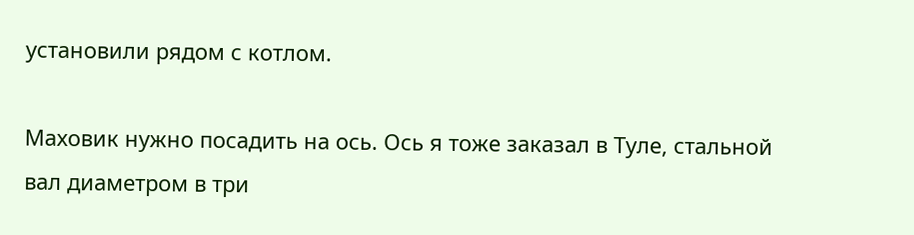установили рядом с котлом.

Маховик нужно посадить на ось. Ось я тоже заказал в Туле, стальной вал диаметром в три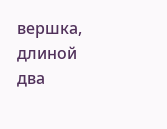вершка, длиной два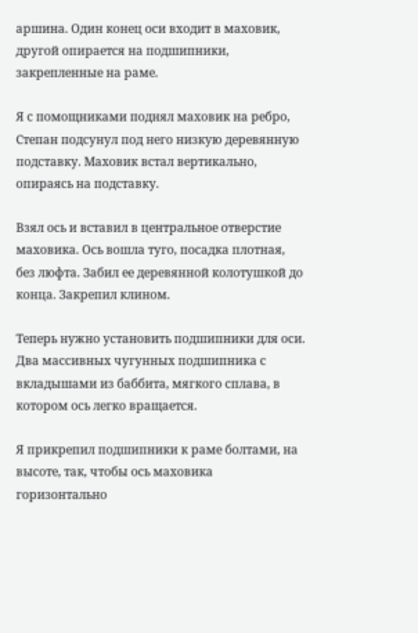аршина. Один конец оси входит в маховик, другой опирается на подшипники, закрепленные на раме.

Я с помощниками поднял маховик на ребро, Степан подсунул под него низкую деревянную подставку. Маховик встал вертикально, опираясь на подставку.

Взял ось и вставил в центральное отверстие маховика. Ось вошла туго, посадка плотная, без люфта. Забил ее деревянной колотушкой до конца. Закрепил клином.

Теперь нужно установить подшипники для оси. Два массивных чугунных подшипника с вкладышами из баббита, мягкого сплава, в котором ось легко вращается.

Я прикрепил подшипники к раме болтами, на высоте, так, чтобы ось маховика горизонтально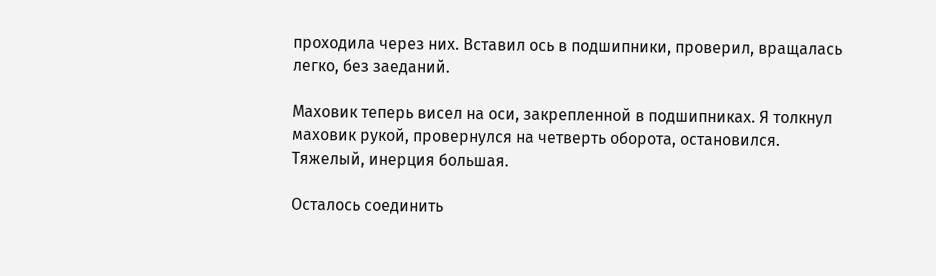проходила через них. Вставил ось в подшипники, проверил, вращалась легко, без заеданий.

Маховик теперь висел на оси, закрепленной в подшипниках. Я толкнул маховик рукой, провернулся на четверть оборота, остановился. Тяжелый, инерция большая.

Осталось соединить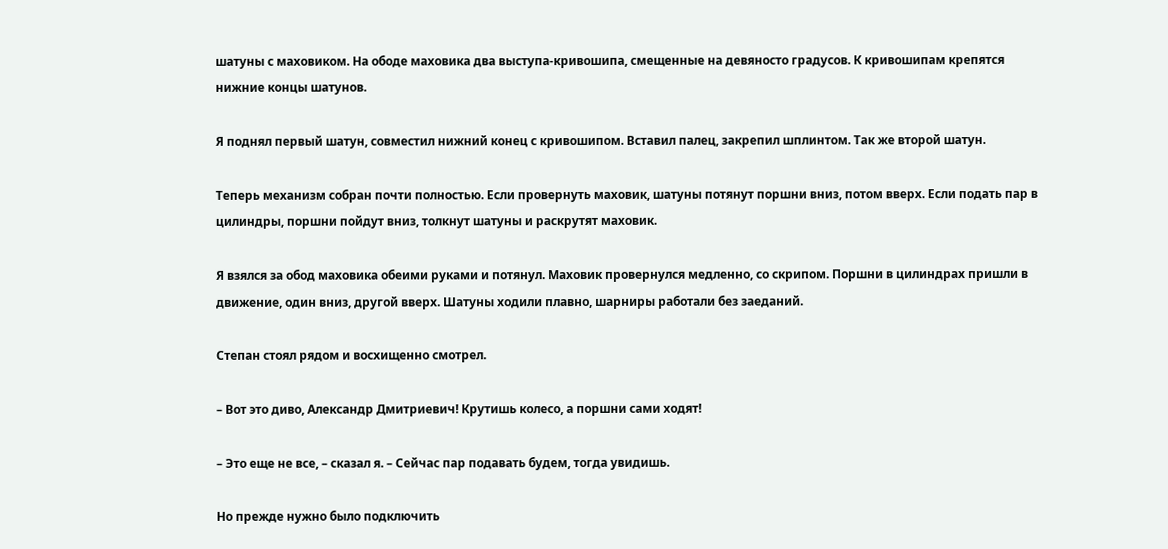шатуны с маховиком. На ободе маховика два выступа-кривошипа, смещенные на девяносто градусов. К кривошипам крепятся нижние концы шатунов.

Я поднял первый шатун, совместил нижний конец с кривошипом. Вставил палец, закрепил шплинтом. Так же второй шатун.

Теперь механизм собран почти полностью. Если провернуть маховик, шатуны потянут поршни вниз, потом вверх. Если подать пар в цилиндры, поршни пойдут вниз, толкнут шатуны и раскрутят маховик.

Я взялся за обод маховика обеими руками и потянул. Маховик провернулся медленно, со скрипом. Поршни в цилиндрах пришли в движение, один вниз, другой вверх. Шатуны ходили плавно, шарниры работали без заеданий.

Степан стоял рядом и восхищенно смотрел.

– Вот это диво, Александр Дмитриевич! Крутишь колесо, а поршни сами ходят!

– Это еще не все, – сказал я. – Сейчас пар подавать будем, тогда увидишь.

Но прежде нужно было подключить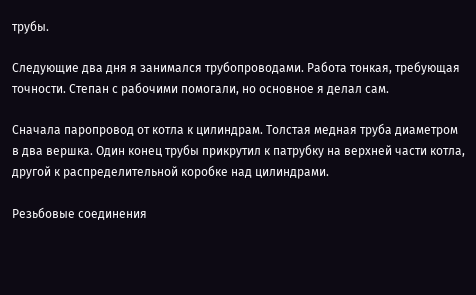трубы.

Следующие два дня я занимался трубопроводами. Работа тонкая, требующая точности. Степан с рабочими помогали, но основное я делал сам.

Сначала паропровод от котла к цилиндрам. Толстая медная труба диаметром в два вершка. Один конец трубы прикрутил к патрубку на верхней части котла, другой к распределительной коробке над цилиндрами.

Резьбовые соединения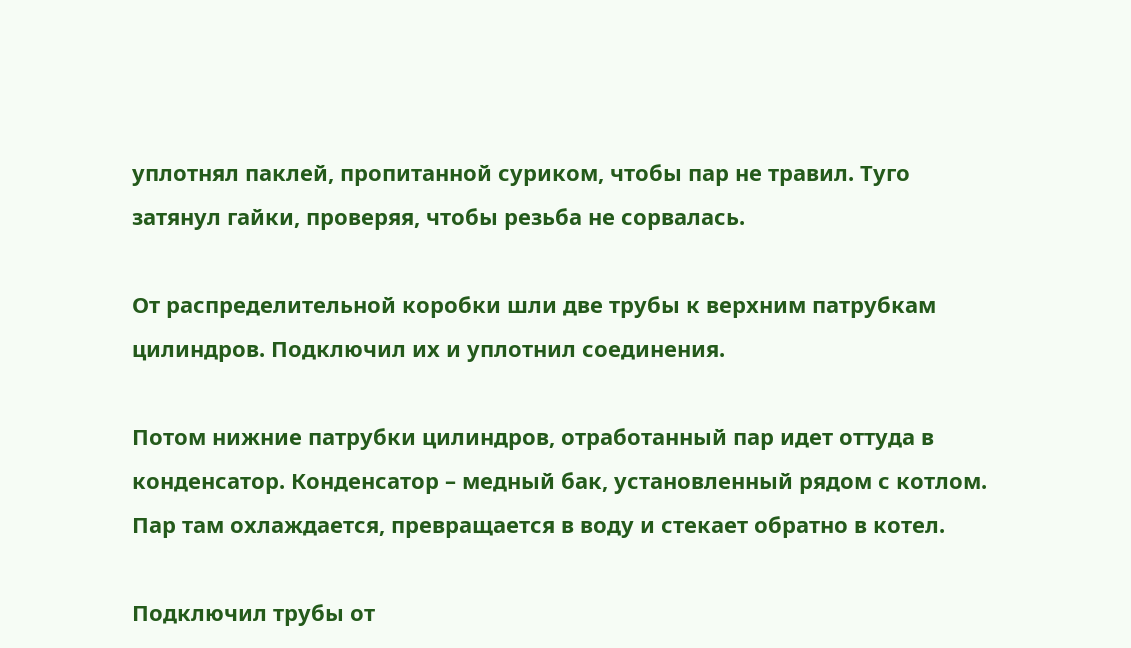уплотнял паклей, пропитанной суриком, чтобы пар не травил. Туго затянул гайки, проверяя, чтобы резьба не сорвалась.

От распределительной коробки шли две трубы к верхним патрубкам цилиндров. Подключил их и уплотнил соединения.

Потом нижние патрубки цилиндров, отработанный пар идет оттуда в конденсатор. Конденсатор – медный бак, установленный рядом с котлом. Пар там охлаждается, превращается в воду и стекает обратно в котел.

Подключил трубы от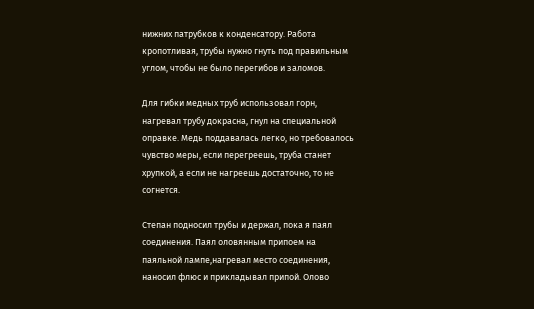нижних патрубков к конденсатору. Работа кропотливая, трубы нужно гнуть под правильным углом, чтобы не было перегибов и заломов.

Для гибки медных труб использовал горн, нагревал трубу докрасна, гнул на специальной оправке. Медь поддавалась легко, но требовалось чувство меры, если перегреешь, труба станет хрупкой, а если не нагреешь достаточно, то не согнется.

Степан подносил трубы и держал, пока я паял соединения. Паял оловянным припоем на паяльной лампе,нагревал место соединения, наносил флюс и прикладывал припой. Олово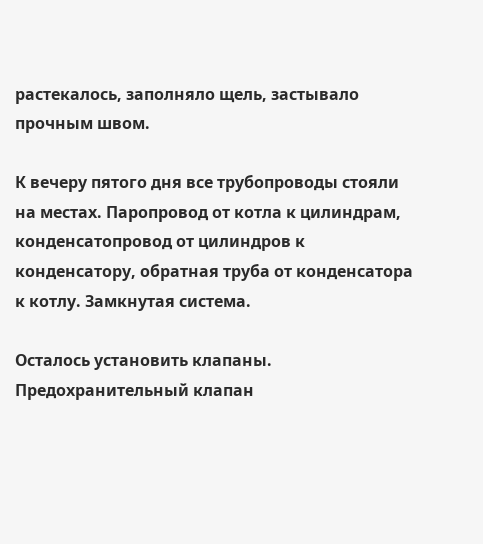растекалось, заполняло щель, застывало прочным швом.

К вечеру пятого дня все трубопроводы стояли на местах. Паропровод от котла к цилиндрам, конденсатопровод от цилиндров к конденсатору, обратная труба от конденсатора к котлу. Замкнутая система.

Осталось установить клапаны. Предохранительный клапан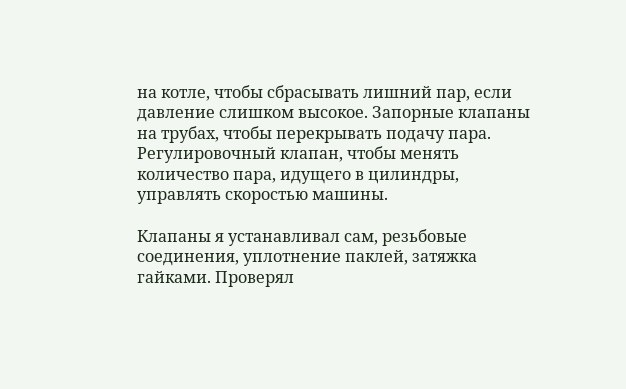на котле, чтобы сбрасывать лишний пар, если давление слишком высокое. Запорные клапаны на трубах, чтобы перекрывать подачу пара. Регулировочный клапан, чтобы менять количество пара, идущего в цилиндры, управлять скоростью машины.

Клапаны я устанавливал сам, резьбовые соединения, уплотнение паклей, затяжка гайками. Проверял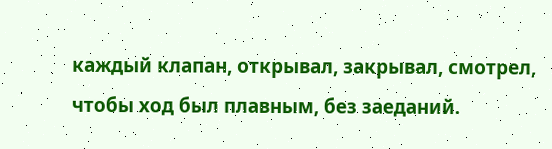каждый клапан, открывал, закрывал, смотрел, чтобы ход был плавным, без заеданий.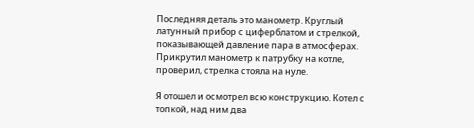Последняя деталь это манометр. Круглый латунный прибор с циферблатом и стрелкой, показывающей давление пара в атмосферах. Прикрутил манометр к патрубку на котле, проверил, стрелка стояла на нуле.

Я отошел и осмотрел всю конструкцию. Котел с топкой, над ним два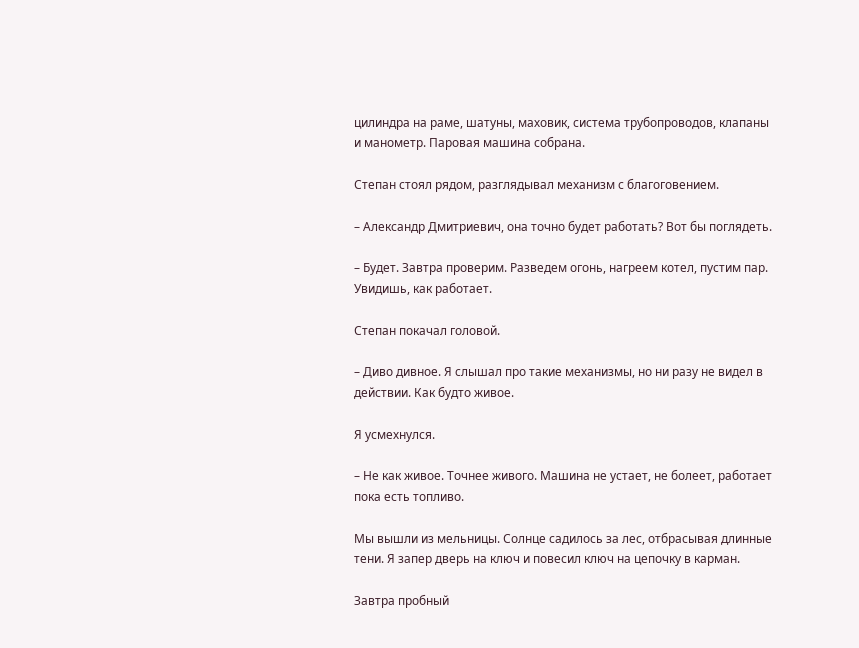цилиндра на раме, шатуны, маховик, система трубопроводов, клапаны и манометр. Паровая машина собрана.

Степан стоял рядом, разглядывал механизм с благоговением.

– Александр Дмитриевич, она точно будет работать? Вот бы поглядеть.

– Будет. Завтра проверим. Разведем огонь, нагреем котел, пустим пар. Увидишь, как работает.

Степан покачал головой.

– Диво дивное. Я слышал про такие механизмы, но ни разу не видел в действии. Как будто живое.

Я усмехнулся.

– Не как живое. Точнее живого. Машина не устает, не болеет, работает пока есть топливо.

Мы вышли из мельницы. Солнце садилось за лес, отбрасывая длинные тени. Я запер дверь на ключ и повесил ключ на цепочку в карман.

Завтра пробный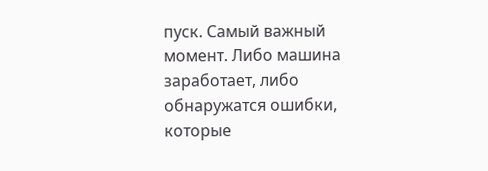пуск. Самый важный момент. Либо машина заработает, либо обнаружатся ошибки, которые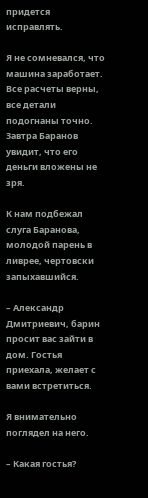придется исправлять.

Я не сомневался, что машина заработает. Все расчеты верны, все детали подогнаны точно. Завтра Баранов увидит, что его деньги вложены не зря.

К нам подбежал слуга Баранова, молодой парень в ливрее, чертовски запыхавшийся.

– Александр Дмитриевич, барин просит вас зайти в дом. Гостья приехала, желает с вами встретиться.

Я внимательно поглядел на него.

– Какая гостья?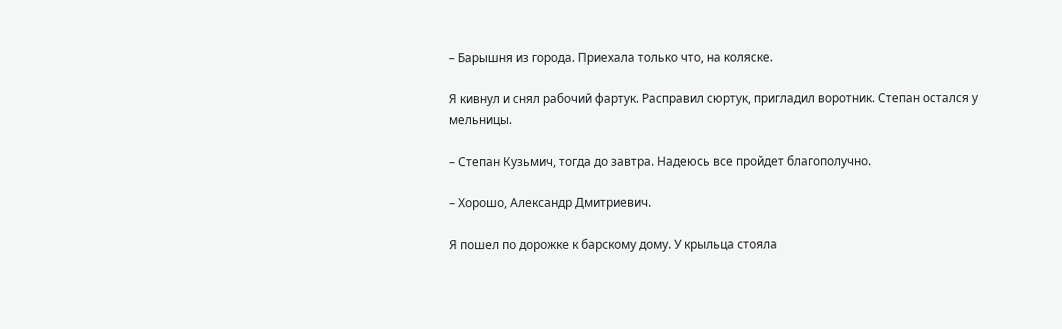– Барышня из города. Приехала только что, на коляске.

Я кивнул и снял рабочий фартук. Расправил сюртук, пригладил воротник. Степан остался у мельницы.

– Степан Кузьмич, тогда до завтра. Надеюсь все пройдет благополучно.

– Хорошо, Александр Дмитриевич.

Я пошел по дорожке к барскому дому. У крыльца стояла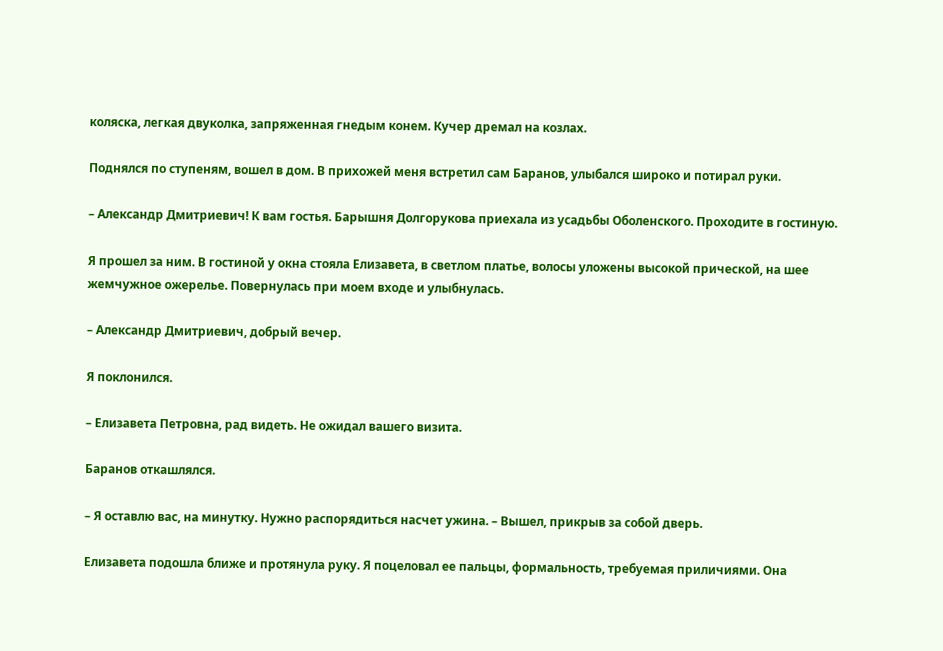коляска, легкая двуколка, запряженная гнедым конем. Кучер дремал на козлах.

Поднялся по ступеням, вошел в дом. В прихожей меня встретил сам Баранов, улыбался широко и потирал руки.

– Александр Дмитриевич! К вам гостья. Барышня Долгорукова приехала из усадьбы Оболенского. Проходите в гостиную.

Я прошел за ним. В гостиной у окна стояла Елизавета, в светлом платье, волосы уложены высокой прической, на шее жемчужное ожерелье. Повернулась при моем входе и улыбнулась.

– Александр Дмитриевич, добрый вечер.

Я поклонился.

– Елизавета Петровна, рад видеть. Не ожидал вашего визита.

Баранов откашлялся.

– Я оставлю вас, на минутку. Нужно распорядиться насчет ужина. – Вышел, прикрыв за собой дверь.

Елизавета подошла ближе и протянула руку. Я поцеловал ее пальцы, формальность, требуемая приличиями. Она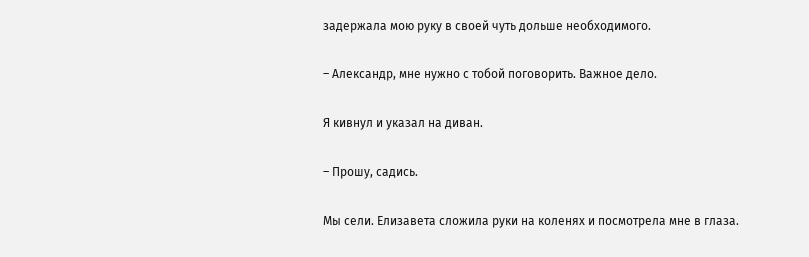задержала мою руку в своей чуть дольше необходимого.

– Александр, мне нужно с тобой поговорить. Важное дело.

Я кивнул и указал на диван.

– Прошу, садись.

Мы сели. Елизавета сложила руки на коленях и посмотрела мне в глаза.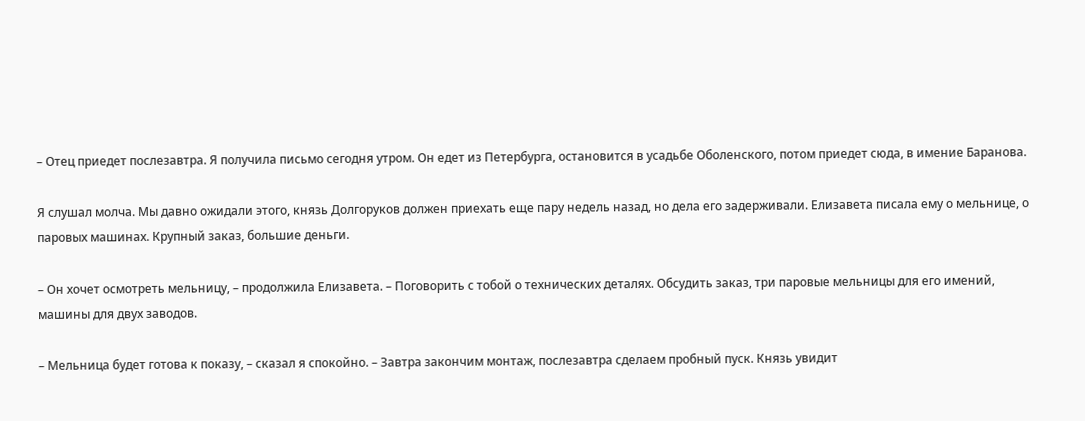– Отец приедет послезавтра. Я получила письмо сегодня утром. Он едет из Петербурга, остановится в усадьбе Оболенского, потом приедет сюда, в имение Баранова.

Я слушал молча. Мы давно ожидали этого, князь Долгоруков должен приехать еще пару недель назад, но дела его задерживали. Елизавета писала ему о мельнице, о паровых машинах. Крупный заказ, большие деньги.

– Он хочет осмотреть мельницу, – продолжила Елизавета. – Поговорить с тобой о технических деталях. Обсудить заказ, три паровые мельницы для его имений, машины для двух заводов.

– Мельница будет готова к показу, – сказал я спокойно. – Завтра закончим монтаж, послезавтра сделаем пробный пуск. Князь увидит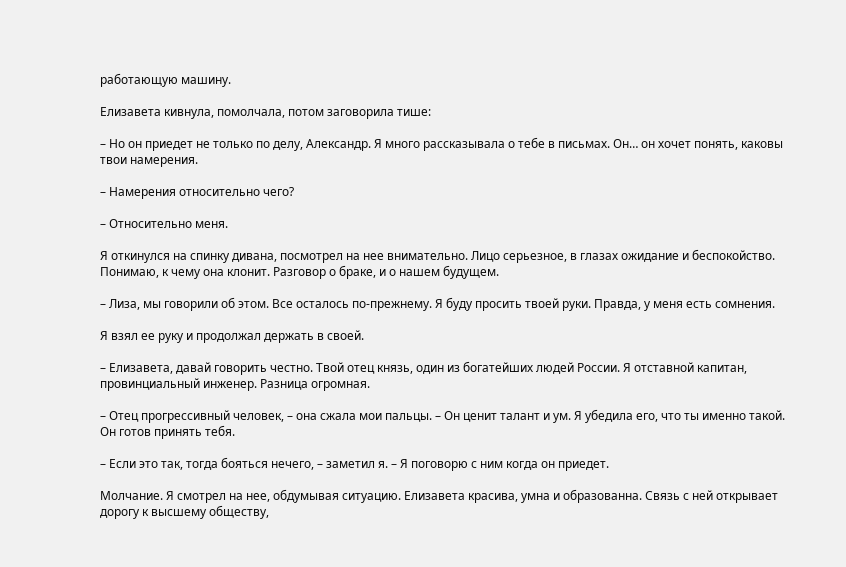работающую машину.

Елизавета кивнула, помолчала, потом заговорила тише:

– Но он приедет не только по делу, Александр. Я много рассказывала о тебе в письмах. Он… он хочет понять, каковы твои намерения.

– Намерения относительно чего?

– Относительно меня.

Я откинулся на спинку дивана, посмотрел на нее внимательно. Лицо серьезное, в глазах ожидание и беспокойство. Понимаю, к чему она клонит. Разговор о браке, и о нашем будущем.

– Лиза, мы говорили об этом. Все осталось по-прежнему. Я буду просить твоей руки. Правда, у меня есть сомнения.

Я взял ее руку и продолжал держать в своей.

– Елизавета, давай говорить честно. Твой отец князь, один из богатейших людей России. Я отставной капитан, провинциальный инженер. Разница огромная.

– Отец прогрессивный человек, – она сжала мои пальцы. – Он ценит талант и ум. Я убедила его, что ты именно такой. Он готов принять тебя.

– Если это так, тогда бояться нечего, – заметил я. – Я поговорю с ним когда он приедет.

Молчание. Я смотрел на нее, обдумывая ситуацию. Елизавета красива, умна и образованна. Связь с ней открывает дорогу к высшему обществу,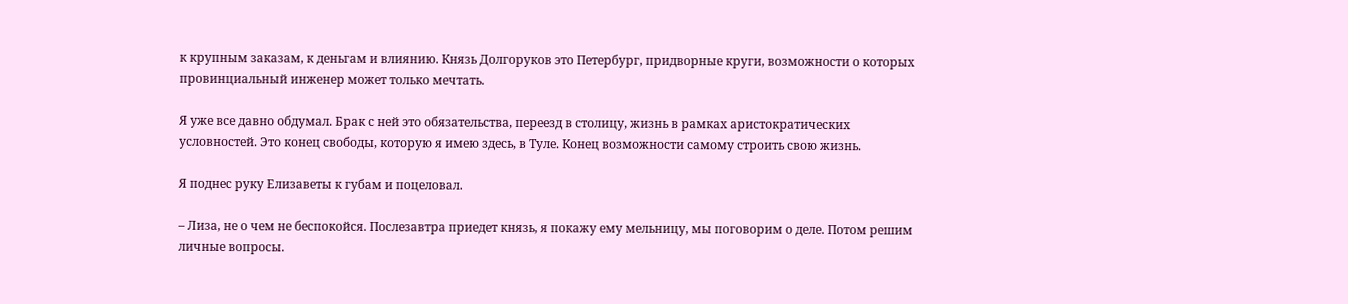к крупным заказам, к деньгам и влиянию. Князь Долгоруков это Петербург, придворные круги, возможности о которых провинциальный инженер может только мечтать.

Я уже все давно обдумал. Брак с ней это обязательства, переезд в столицу, жизнь в рамках аристократических условностей. Это конец свободы, которую я имею здесь, в Туле. Конец возможности самому строить свою жизнь.

Я поднес руку Елизаветы к губам и поцеловал.

– Лиза, не о чем не беспокойся. Послезавтра приедет князь, я покажу ему мельницу, мы поговорим о деле. Потом решим личные вопросы.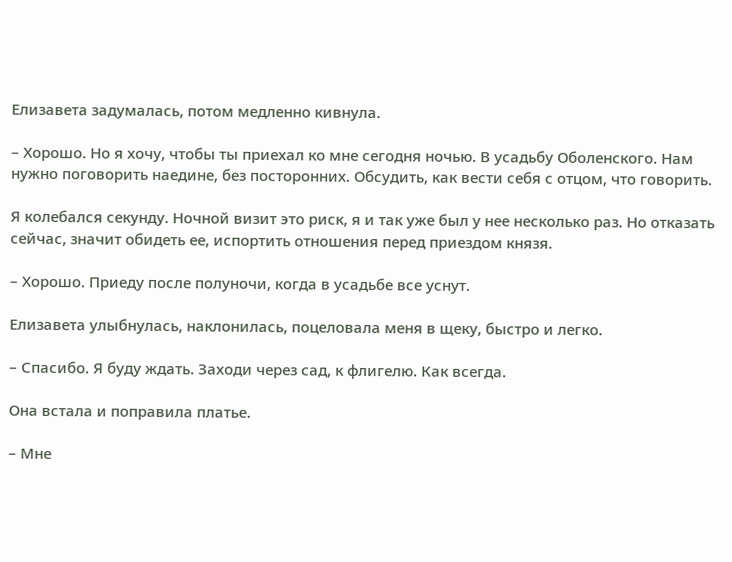Елизавета задумалась, потом медленно кивнула.

– Хорошо. Но я хочу, чтобы ты приехал ко мне сегодня ночью. В усадьбу Оболенского. Нам нужно поговорить наедине, без посторонних. Обсудить, как вести себя с отцом, что говорить.

Я колебался секунду. Ночной визит это риск, я и так уже был у нее несколько раз. Но отказать сейчас, значит обидеть ее, испортить отношения перед приездом князя.

– Хорошо. Приеду после полуночи, когда в усадьбе все уснут.

Елизавета улыбнулась, наклонилась, поцеловала меня в щеку, быстро и легко.

– Спасибо. Я буду ждать. Заходи через сад, к флигелю. Как всегда.

Она встала и поправила платье.

– Мне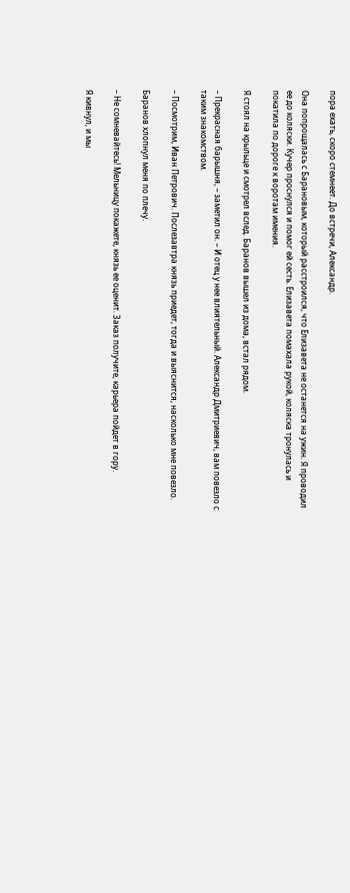пора ехать, скоро стемнеет. До встречи, Александр.

Она попрощалась с Барановым, который расстроился, что Елизавета не останется на ужин. Я проводил ее до коляски. Кучер проснулся и помог ей сесть. Елизавета помахала рукой, коляска тронулась и покатила по дороге к воротам имения.

Я стоял на крыльце и смотрел вслед. Баранов вышел из дома, встал рядом.

– Прекрасная барышня, – заметил он. – И отец у нее влиятельный. Александр Дмитриевич, вам повезло с таким знакомством.

– Посмотрим, Иван Петрович. Послезавтра князь приедет, тогда и выяснится, насколько мне повезло.

Баранов хлопнул меня по плечу.

– Не сомневайтесь! Мельницу покажете, князь ее оценит. Заказ получите, карьера пойдет в гору.

Я кивнул, и мы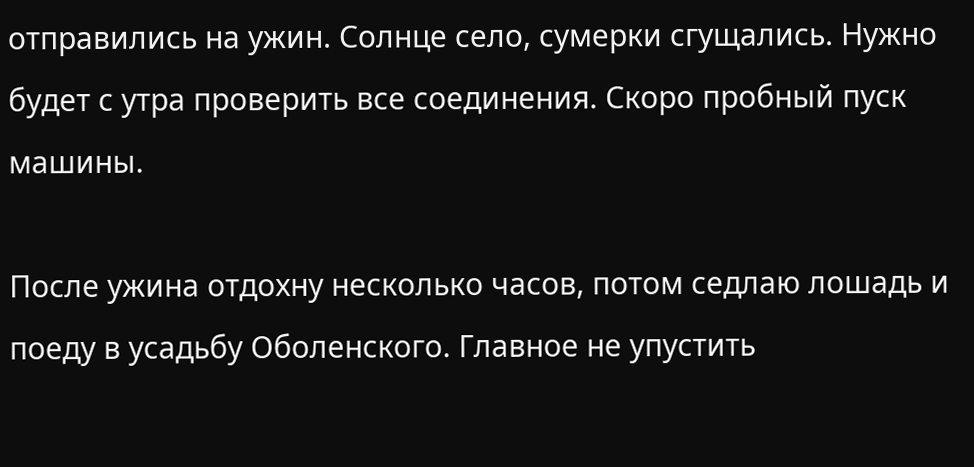отправились на ужин. Солнце село, сумерки сгущались. Нужно будет с утра проверить все соединения. Скоро пробный пуск машины.

После ужина отдохну несколько часов, потом седлаю лошадь и поеду в усадьбу Оболенского. Главное не упустить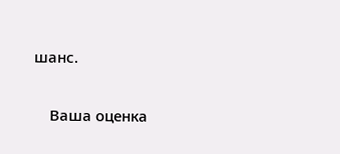шанс.


    Ваша оценка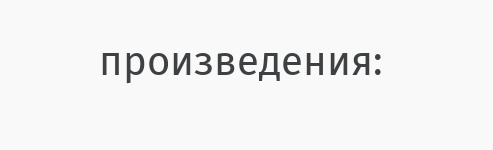произведения: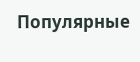Популярные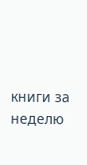книги за неделю